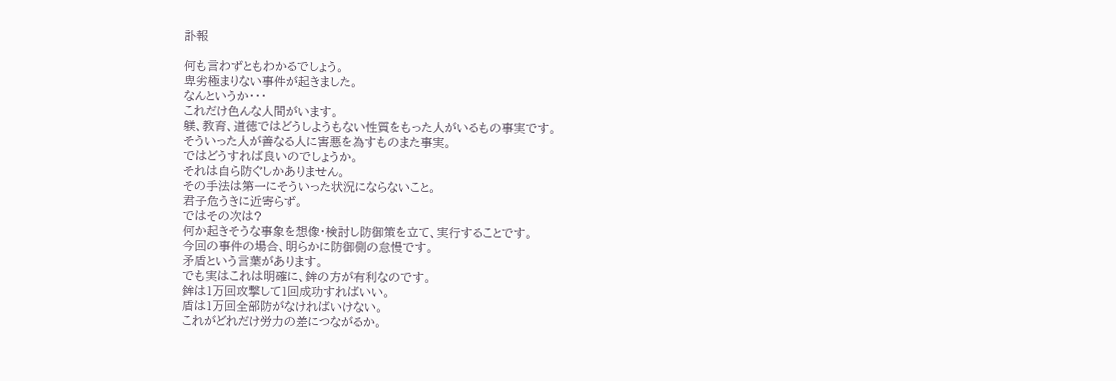訃報

何も言わずともわかるでしょう。
卑劣極まりない事件が起きました。
なんというか・・・
これだけ色んな人間がいます。
躾、教育、道徳ではどうしようもない性質をもった人がいるもの事実です。
そういった人が善なる人に害悪を為すものまた事実。
ではどうすれば良いのでしょうか。
それは自ら防ぐしかありません。
その手法は第一にそういった状況にならないこと。
君子危うきに近寄らず。
ではその次は?
何か起きそうな事象を想像・検討し防御策を立て、実行することです。
今回の事件の場合、明らかに防御側の怠慢です。
矛盾という言葉があります。
でも実はこれは明確に、鉾の方が有利なのです。
鉾は1万回攻撃して1回成功すればいい。
盾は1万回全部防がなければいけない。
これがどれだけ労力の差につながるか。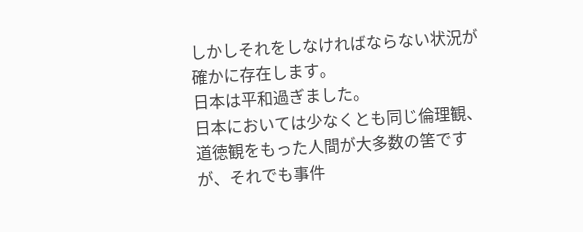しかしそれをしなければならない状況が確かに存在します。
日本は平和過ぎました。
日本においては少なくとも同じ倫理観、道徳観をもった人間が大多数の筈ですが、それでも事件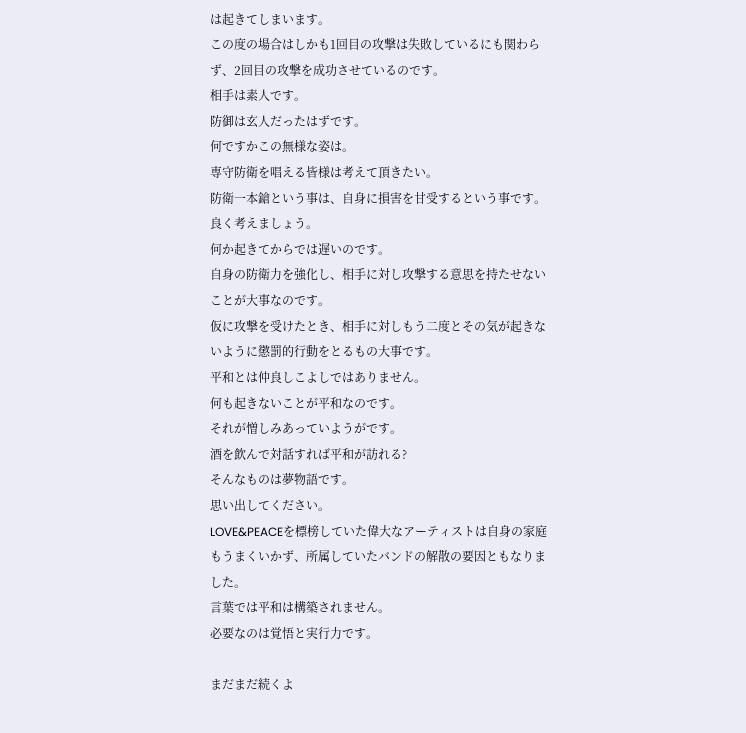は起きてしまいます。
この度の場合はしかも1回目の攻撃は失敗しているにも関わらず、2回目の攻撃を成功させているのです。
相手は素人です。
防御は玄人だったはずです。
何ですかこの無様な姿は。
専守防衛を唱える皆様は考えて頂きたい。
防衛一本鎗という事は、自身に損害を甘受するという事です。
良く考えましょう。
何か起きてからでは遅いのです。
自身の防衛力を強化し、相手に対し攻撃する意思を持たせないことが大事なのです。
仮に攻撃を受けたとき、相手に対しもう二度とその気が起きないように懲罰的行動をとるもの大事です。
平和とは仲良しこよしではありません。
何も起きないことが平和なのです。
それが憎しみあっていようがです。
酒を飲んで対話すれば平和が訪れる?
そんなものは夢物語です。
思い出してください。
LOVE&PEACEを標榜していた偉大なアーティストは自身の家庭もうまくいかず、所属していたバンドの解散の要因ともなりました。
言葉では平和は構築されません。
必要なのは覚悟と実行力です。

まだまだ続くよ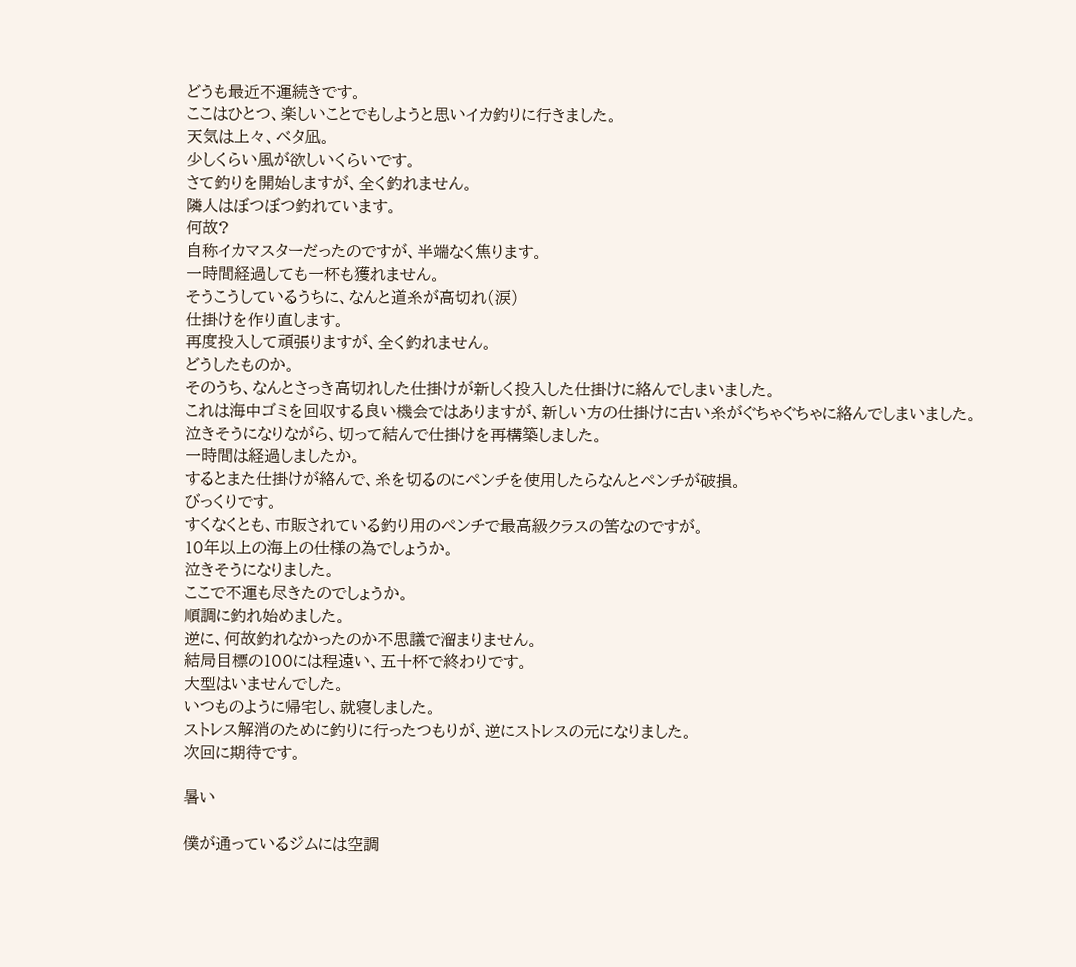どうも最近不運続きです。
ここはひとつ、楽しいことでもしようと思いイカ釣りに行きました。
天気は上々、ベタ凪。
少しくらい風が欲しいくらいです。
さて釣りを開始しますが、全く釣れません。
隣人はぼつぼつ釣れています。
何故?
自称イカマスターだったのですが、半端なく焦ります。
一時間経過しても一杯も獲れません。
そうこうしているうちに、なんと道糸が高切れ(涙)
仕掛けを作り直します。
再度投入して頑張りますが、全く釣れません。
どうしたものか。
そのうち、なんとさっき高切れした仕掛けが新しく投入した仕掛けに絡んでしまいました。
これは海中ゴミを回収する良い機会ではありますが、新しい方の仕掛けに古い糸がぐちゃぐちゃに絡んでしまいました。
泣きそうになりながら、切って結んで仕掛けを再構築しました。
一時間は経過しましたか。
するとまた仕掛けが絡んで、糸を切るのにペンチを使用したらなんとペンチが破損。
びっくりです。
すくなくとも、市販されている釣り用のペンチで最高級クラスの筈なのですが。
10年以上の海上の仕様の為でしょうか。
泣きそうになりました。
ここで不運も尽きたのでしょうか。
順調に釣れ始めました。
逆に、何故釣れなかったのか不思議で溜まりません。
結局目標の100には程遠い、五十杯で終わりです。
大型はいませんでした。
いつものように帰宅し、就寝しました。
ストレス解消のために釣りに行ったつもりが、逆にストレスの元になりました。
次回に期待です。

暑い

僕が通っているジムには空調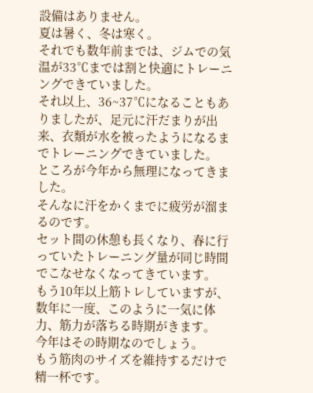設備はありません。
夏は暑く、冬は寒く。
それでも数年前までは、ジムでの気温が33℃までは割と快適にトレーニングできていました。
それ以上、36~37℃になることもありましたが、足元に汗だまりが出来、衣類が水を被ったようになるまでトレーニングできていました。
ところが今年から無理になってきました。
そんなに汗をかくまでに疲労が溜まるのです。
セット間の休憩も長くなり、春に行っていたトレーニング量が同じ時間でこなせなくなってきています。
もう10年以上筋トレしていますが、数年に一度、このように一気に体力、筋力が落ちる時期がきます。
今年はその時期なのでしょう。
もう筋肉のサイズを維持するだけで精一杯です。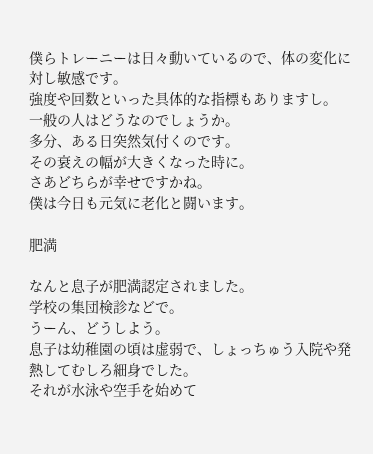僕らトレーニーは日々動いているので、体の変化に対し敏感です。
強度や回数といった具体的な指標もありますし。
一般の人はどうなのでしょうか。
多分、ある日突然気付くのです。
その衰えの幅が大きくなった時に。
さあどちらが幸せですかね。
僕は今日も元気に老化と闘います。

肥満

なんと息子が肥満認定されました。
学校の集団検診などで。
うーん、どうしよう。
息子は幼稚園の頃は虚弱で、しょっちゅう入院や発熱してむしろ細身でした。
それが水泳や空手を始めて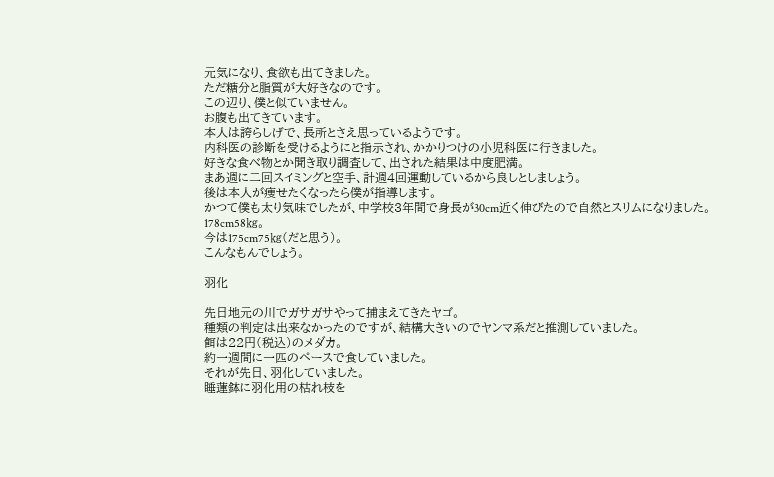元気になり、食欲も出てきました。
ただ糖分と脂質が大好きなのです。
この辺り、僕と似ていません。
お腹も出てきています。
本人は誇らしげで、長所とさえ思っているようです。
内科医の診断を受けるようにと指示され、かかりつけの小児科医に行きました。
好きな食べ物とか聞き取り調査して、出された結果は中度肥満。
まあ週に二回スイミングと空手、計週4回運動しているから良しとしましょう。
後は本人が痩せたくなったら僕が指導します。
かつて僕も太り気味でしたが、中学校3年間で身長が30cm近く伸びたので自然とスリムになりました。
178cm58㎏。
今は175cm75㎏(だと思う)。
こんなもんでしょう。

羽化

先日地元の川でガサガサやって捕まえてきたヤゴ。
種類の判定は出来なかったのですが、結構大きいのでヤンマ系だと推測していました。
餌は22円(税込)のメダカ。
約一週間に一匹のペースで食していました。
それが先日、羽化していました。
睡蓮鉢に羽化用の枯れ枝を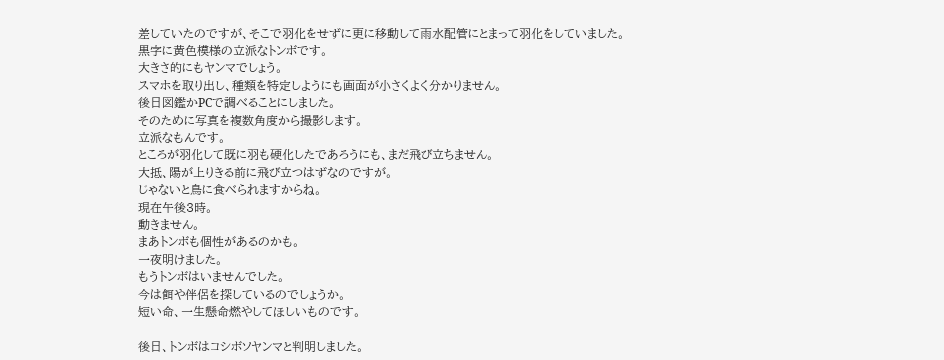差していたのですが、そこで羽化をせずに更に移動して雨水配管にとまって羽化をしていました。
黒字に黄色模様の立派なトンボです。
大きさ的にもヤンマでしょう。
スマホを取り出し、種類を特定しようにも画面が小さくよく分かりません。
後日図鑑かPCで調べることにしました。
そのために写真を複数角度から撮影します。
立派なもんです。
ところが羽化して既に羽も硬化したであろうにも、まだ飛び立ちません。
大抵、陽が上りきる前に飛び立つはずなのですが。
じゃないと鳥に食べられますからね。
現在午後3時。
動きません。
まあトンボも個性があるのかも。
一夜明けました。
もうトンボはいませんでした。
今は餌や伴侶を探しているのでしょうか。
短い命、一生懸命燃やしてほしいものです。

後日、トンボはコシボソヤンマと判明しました。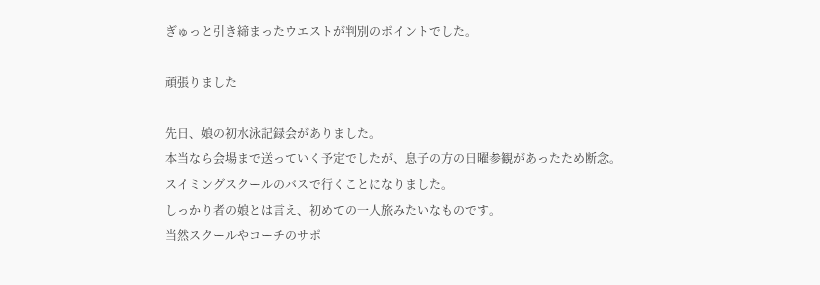ぎゅっと引き締まったウエストが判別のポイントでした。

頑張りました

先日、娘の初水泳記録会がありました。
本当なら会場まで送っていく予定でしたが、息子の方の日曜参観があったため断念。
スイミングスクールのバスで行くことになりました。
しっかり者の娘とは言え、初めての一人旅みたいなものです。
当然スクールやコーチのサポ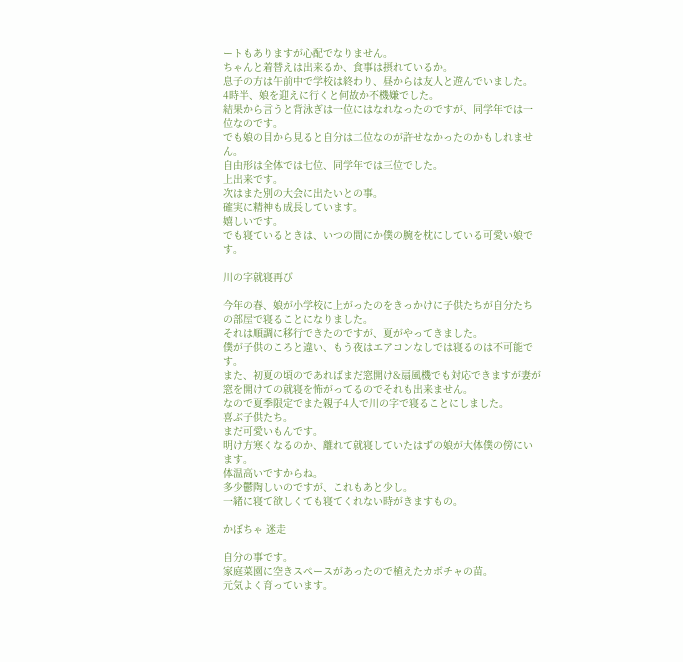ートもありますが心配でなりません。
ちゃんと着替えは出来るか、食事は摂れているか。
息子の方は午前中で学校は終わり、昼からは友人と遊んでいました。
4時半、娘を迎えに行くと何故か不機嫌でした。
結果から言うと背泳ぎは一位にはなれなったのですが、同学年では一位なのです。
でも娘の目から見ると自分は二位なのが許せなかったのかもしれません。
自由形は全体では七位、同学年では三位でした。
上出来です。
次はまた別の大会に出たいとの事。
確実に精神も成長しています。
嬉しいです。
でも寝ているときは、いつの間にか僕の腕を枕にしている可愛い娘です。

川の字就寝再び

今年の春、娘が小学校に上がったのをきっかけに子供たちが自分たちの部屋で寝ることになりました。
それは順調に移行できたのですが、夏がやってきました。
僕が子供のころと違い、もう夜はエアコンなしでは寝るのは不可能です。
また、初夏の頃のであればまだ窓開け&扇風機でも対応できますが妻が窓を開けての就寝を怖がってるのでそれも出来ません。
なので夏季限定でまた親子4人で川の字で寝ることにしました。
喜ぶ子供たち。
まだ可愛いもんです。
明け方寒くなるのか、離れて就寝していたはずの娘が大体僕の傍にいます。
体温高いですからね。
多少鬱陶しいのですが、これもあと少し。
一緒に寝て欲しくても寝てくれない時がきますもの。

かぼちゃ 迷走

自分の事です。
家庭菜園に空きスペースがあったので植えたカボチャの苗。
元気よく育っています。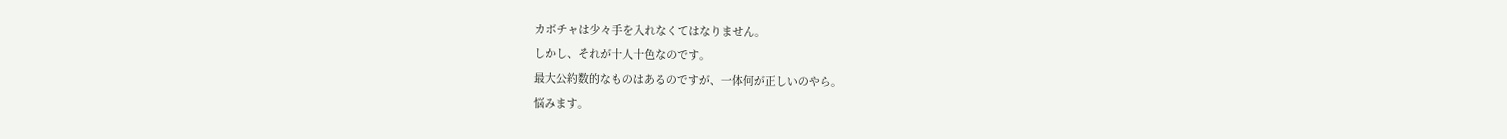カボチャは少々手を入れなくてはなりません。
しかし、それが十人十色なのです。
最大公約数的なものはあるのですが、一体何が正しいのやら。
悩みます。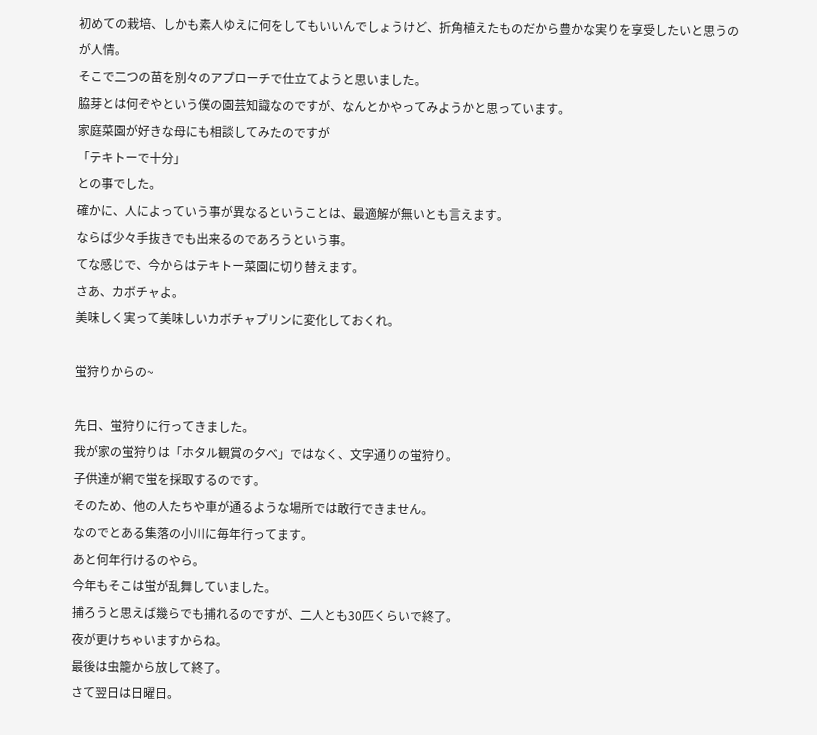初めての栽培、しかも素人ゆえに何をしてもいいんでしょうけど、折角植えたものだから豊かな実りを享受したいと思うのが人情。
そこで二つの苗を別々のアプローチで仕立てようと思いました。
脇芽とは何ぞやという僕の園芸知識なのですが、なんとかやってみようかと思っています。
家庭菜園が好きな母にも相談してみたのですが
「テキトーで十分」
との事でした。
確かに、人によっていう事が異なるということは、最適解が無いとも言えます。
ならば少々手抜きでも出来るのであろうという事。
てな感じで、今からはテキトー菜園に切り替えます。
さあ、カボチャよ。
美味しく実って美味しいカボチャプリンに変化しておくれ。

蛍狩りからの~

先日、蛍狩りに行ってきました。
我が家の蛍狩りは「ホタル観賞の夕べ」ではなく、文字通りの蛍狩り。
子供達が網で蛍を採取するのです。
そのため、他の人たちや車が通るような場所では敢行できません。
なのでとある集落の小川に毎年行ってます。
あと何年行けるのやら。
今年もそこは蛍が乱舞していました。
捕ろうと思えば幾らでも捕れるのですが、二人とも30匹くらいで終了。
夜が更けちゃいますからね。
最後は虫籠から放して終了。
さて翌日は日曜日。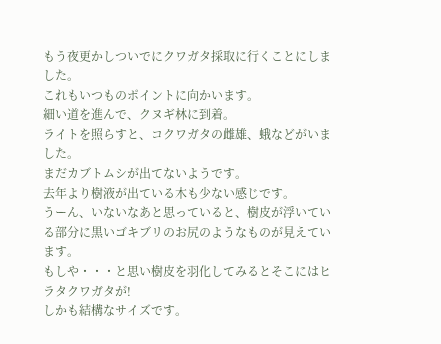もう夜更かしついでにクワガタ採取に行くことにしました。
これもいつものポイントに向かいます。
細い道を進んで、クヌギ林に到着。
ライトを照らすと、コクワガタの雌雄、蛾などがいました。
まだカブトムシが出てないようです。
去年より樹液が出ている木も少ない感じです。
うーん、いないなあと思っていると、樹皮が浮いている部分に黒いゴキブリのお尻のようなものが見えています。
もしや・・・と思い樹皮を羽化してみるとそこにはヒラタクワガタが!
しかも結構なサイズです。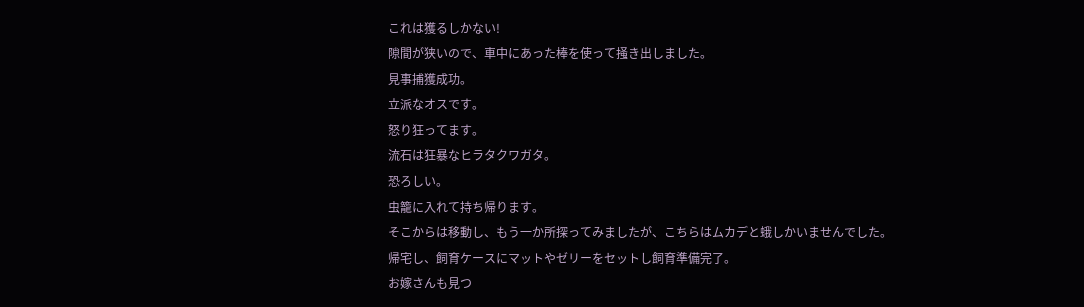これは獲るしかない!
隙間が狭いので、車中にあった棒を使って掻き出しました。
見事捕獲成功。
立派なオスです。
怒り狂ってます。
流石は狂暴なヒラタクワガタ。
恐ろしい。
虫籠に入れて持ち帰ります。
そこからは移動し、もう一か所探ってみましたが、こちらはムカデと蛾しかいませんでした。
帰宅し、飼育ケースにマットやゼリーをセットし飼育準備完了。
お嫁さんも見つ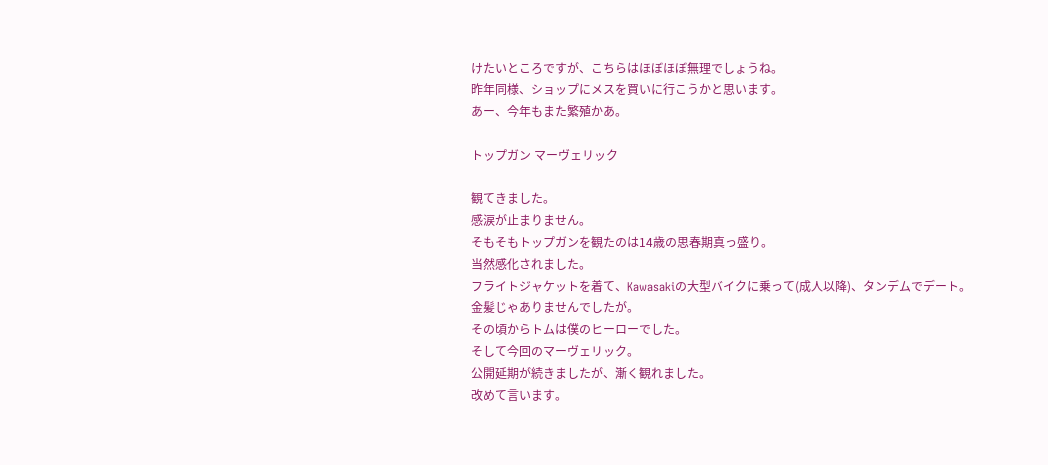けたいところですが、こちらはほぼほぼ無理でしょうね。
昨年同様、ショップにメスを買いに行こうかと思います。
あー、今年もまた繁殖かあ。

トップガン マーヴェリック

観てきました。
感涙が止まりません。
そもそもトップガンを観たのは14歳の思春期真っ盛り。
当然感化されました。
フライトジャケットを着て、Kawasakiの大型バイクに乗って(成人以降)、タンデムでデート。
金髪じゃありませんでしたが。
その頃からトムは僕のヒーローでした。
そして今回のマーヴェリック。
公開延期が続きましたが、漸く観れました。
改めて言います。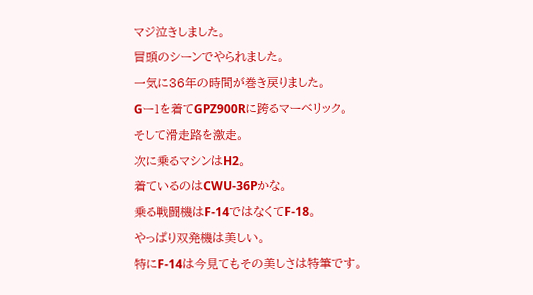マジ泣きしました。
冒頭のシーンでやられました。
一気に36年の時間が巻き戻りました。
Gー1を着てGPZ900Rに跨るマーベリック。
そして滑走路を激走。
次に乗るマシンはH2。
着ているのはCWU-36Pかな。
乗る戦闘機はF-14ではなくてF-18。
やっぱり双発機は美しい。
特にF-14は今見てもその美しさは特筆です。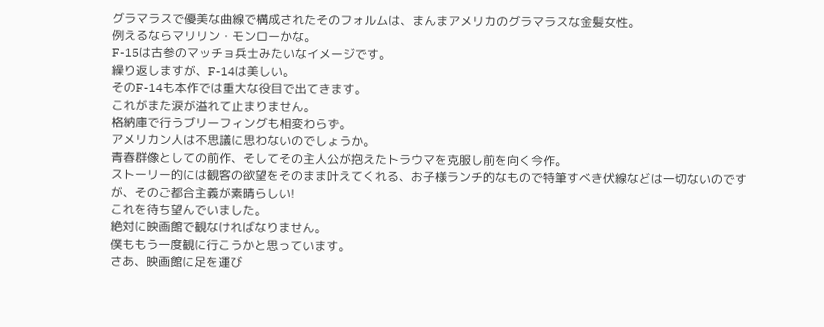グラマラスで優美な曲線で構成されたそのフォルムは、まんまアメリカのグラマラスな金髪女性。
例えるならマリリン・モンローかな。
F-15は古参のマッチョ兵士みたいなイメージです。
繰り返しますが、F-14は美しい。
そのF-14も本作では重大な役目で出てきます。
これがまた涙が溢れて止まりません。
格納庫で行うブリーフィングも相変わらず。
アメリカン人は不思議に思わないのでしょうか。
青春群像としての前作、そしてその主人公が抱えたトラウマを克服し前を向く今作。
ストーリー的には観客の欲望をそのまま叶えてくれる、お子様ランチ的なもので特筆すべき伏線などは一切ないのですが、そのご都合主義が素晴らしい!
これを待ち望んでいました。
絶対に映画館で観なければなりません。
僕ももう一度観に行こうかと思っています。
さあ、映画館に足を運び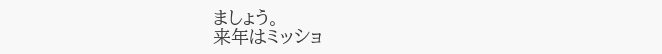ましょう。
来年はミッショ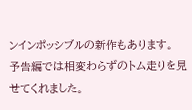ンインポッシブルの新作もあります。
予告編では相変わらずのトム走りを見せてくれました。